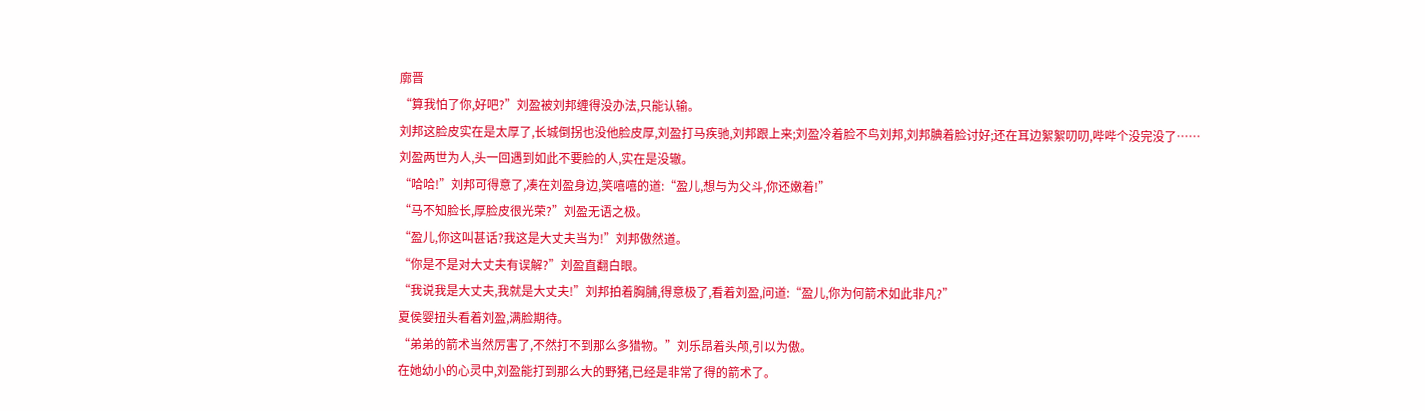廓晋
“算我怕了你,好吧?”刘盈被刘邦缠得没办法,只能认输。
刘邦这脸皮实在是太厚了,长城倒拐也没他脸皮厚,刘盈打马疾驰,刘邦跟上来;刘盈冷着脸不鸟刘邦,刘邦腆着脸讨好;还在耳边絮絮叨叨,哔哔个没完没了……
刘盈两世为人,头一回遇到如此不要脸的人,实在是没辙。
“哈哈!”刘邦可得意了,凑在刘盈身边,笑嘻嘻的道:“盈儿,想与为父斗,你还嫩着!”
“马不知脸长,厚脸皮很光荣?”刘盈无语之极。
“盈儿,你这叫甚话?我这是大丈夫当为!”刘邦傲然道。
“你是不是对大丈夫有误解?”刘盈直翻白眼。
“我说我是大丈夫,我就是大丈夫!”刘邦拍着胸脯,得意极了,看着刘盈,问道:“盈儿,你为何箭术如此非凡?”
夏侯婴扭头看着刘盈,满脸期待。
“弟弟的箭术当然厉害了,不然打不到那么多猎物。”刘乐昂着头颅,引以为傲。
在她幼小的心灵中,刘盈能打到那么大的野猪,已经是非常了得的箭术了。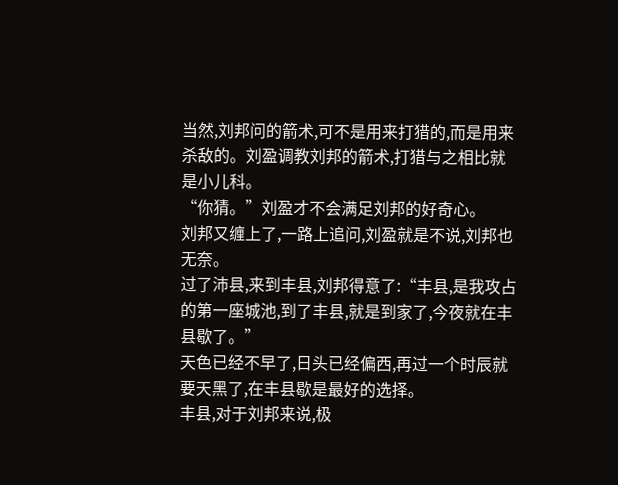当然,刘邦问的箭术,可不是用来打猎的,而是用来杀敌的。刘盈调教刘邦的箭术,打猎与之相比就是小儿科。
“你猜。”刘盈才不会满足刘邦的好奇心。
刘邦又缠上了,一路上追问,刘盈就是不说,刘邦也无奈。
过了沛县,来到丰县,刘邦得意了:“丰县,是我攻占的第一座城池,到了丰县,就是到家了,今夜就在丰县歇了。”
天色已经不早了,日头已经偏西,再过一个时辰就要天黑了,在丰县歇是最好的选择。
丰县,对于刘邦来说,极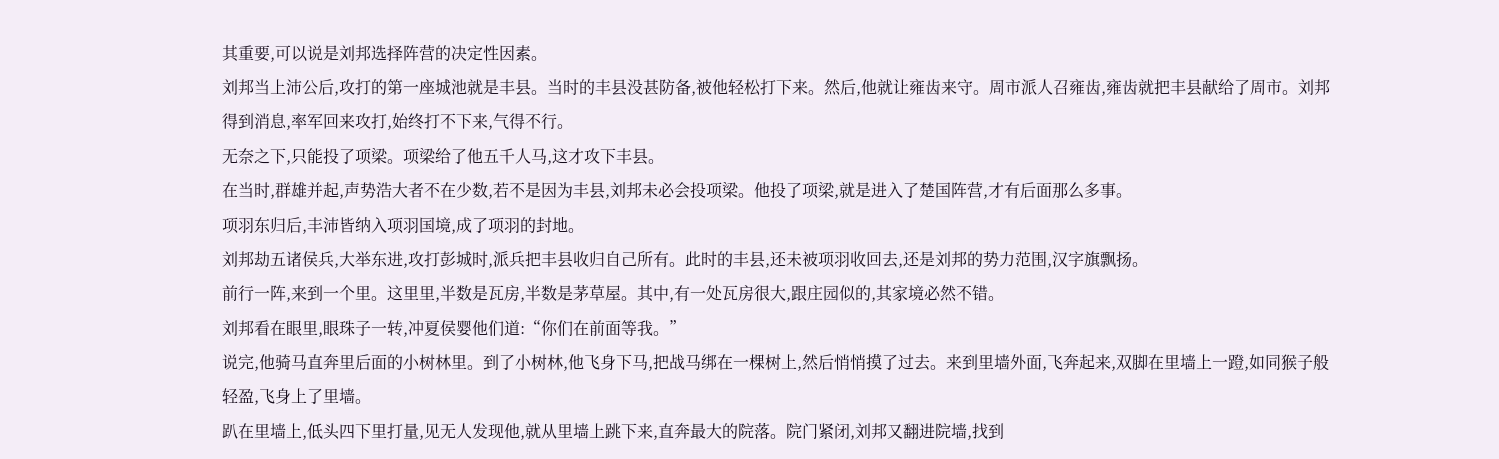其重要,可以说是刘邦选择阵营的决定性因素。
刘邦当上沛公后,攻打的第一座城池就是丰县。当时的丰县没甚防备,被他轻松打下来。然后,他就让雍齿来守。周市派人召雍齿,雍齿就把丰县献给了周市。刘邦得到消息,率军回来攻打,始终打不下来,气得不行。
无奈之下,只能投了项梁。项梁给了他五千人马,这才攻下丰县。
在当时,群雄并起,声势浩大者不在少数,若不是因为丰县,刘邦未必会投项梁。他投了项梁,就是进入了楚国阵营,才有后面那么多事。
项羽东归后,丰沛皆纳入项羽国境,成了项羽的封地。
刘邦劫五诸侯兵,大举东进,攻打彭城时,派兵把丰县收归自己所有。此时的丰县,还未被项羽收回去,还是刘邦的势力范围,汉字旗飘扬。
前行一阵,来到一个里。这里里,半数是瓦房,半数是茅草屋。其中,有一处瓦房很大,跟庄园似的,其家境必然不错。
刘邦看在眼里,眼珠子一转,冲夏侯婴他们道:“你们在前面等我。”
说完,他骑马直奔里后面的小树林里。到了小树林,他飞身下马,把战马绑在一棵树上,然后悄悄摸了过去。来到里墙外面,飞奔起来,双脚在里墙上一蹬,如同猴子般轻盈,飞身上了里墙。
趴在里墙上,低头四下里打量,见无人发现他,就从里墙上跳下来,直奔最大的院落。院门紧闭,刘邦又翻进院墙,找到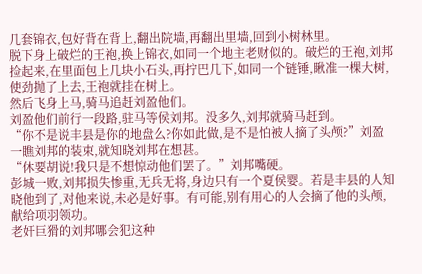几套锦衣,包好背在背上,翻出院墙,再翻出里墙,回到小树林里。
脱下身上破烂的王袍,换上锦衣,如同一个地主老财似的。破烂的王袍,刘邦捡起来,在里面包上几块小石头,再拧巴几下,如同一个链锤,瞅准一棵大树,使劲抛了上去,王袍就挂在树上。
然后飞身上马,骑马追赶刘盈他们。
刘盈他们前行一段路,驻马等侯刘邦。没多久,刘邦就骑马赶到。
“你不是说丰县是你的地盘么?你如此做,是不是怕被人摘了头颅?”刘盈一瞧刘邦的装束,就知晓刘邦在想甚。
“休要胡说!我只是不想惊动他们罢了。”刘邦嘴硬。
彭城一败,刘邦损失惨重,无兵无将,身边只有一个夏侯婴。若是丰县的人知晓他到了,对他来说,未必是好事。有可能,别有用心的人会摘了他的头颅,献给项羽领功。
老奸巨猾的刘邦哪会犯这种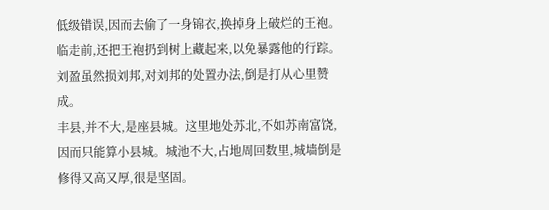低级错误,因而去偷了一身锦衣,换掉身上破烂的王袍。临走前,还把王袍扔到树上藏起来,以免暴露他的行踪。
刘盈虽然损刘邦,对刘邦的处置办法,倒是打从心里赞成。
丰县,并不大,是座县城。这里地处苏北,不如苏南富饶,因而只能算小县城。城池不大,占地周回数里,城墙倒是修得又高又厚,很是坚固。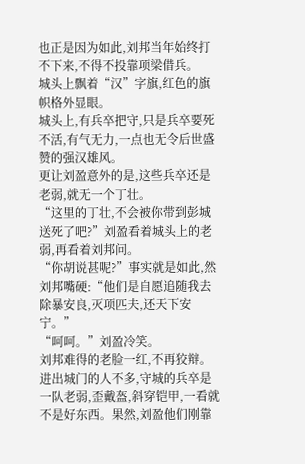也正是因为如此,刘邦当年始终打不下来,不得不投靠项梁借兵。
城头上飘着“汉”字旗,红色的旗帜格外显眼。
城头上,有兵卒把守,只是兵卒要死不活,有气无力,一点也无令后世盛赞的强汉雄风。
更让刘盈意外的是,这些兵卒还是老弱,就无一个丁壮。
“这里的丁壮,不会被你带到彭城送死了吧?”刘盈看着城头上的老弱,再看着刘邦问。
“你胡说甚呢?”事实就是如此,然刘邦嘴硬:“他们是自愿追随我去除暴安良,灭项匹夫,还天下安宁。”
“呵呵。”刘盈冷笑。
刘邦难得的老脸一红,不再狡辩。
进出城门的人不多,守城的兵卒是一队老弱,歪戴盔,斜穿铠甲,一看就不是好东西。果然,刘盈他们刚靠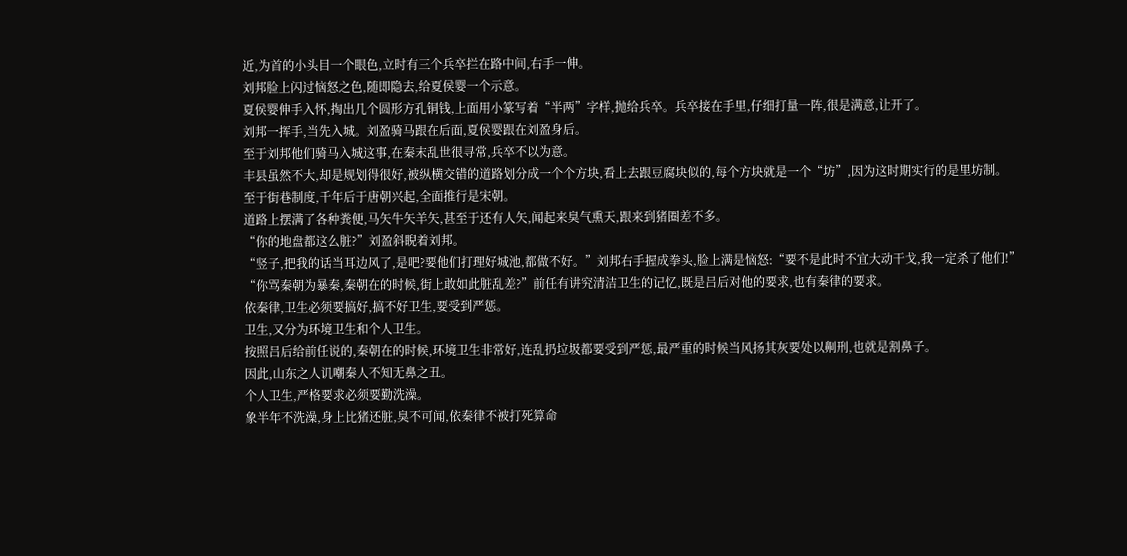近,为首的小头目一个眼色,立时有三个兵卒拦在路中间,右手一伸。
刘邦脸上闪过恼怒之色,随即隐去,给夏侯婴一个示意。
夏侯婴伸手入怀,掏出几个圆形方孔铜钱,上面用小篆写着“半两”字样,抛给兵卒。兵卒接在手里,仔细打量一阵,很是满意,让开了。
刘邦一挥手,当先入城。刘盈骑马跟在后面,夏侯婴跟在刘盈身后。
至于刘邦他们骑马入城这事,在秦末乱世很寻常,兵卒不以为意。
丰县虽然不大,却是规划得很好,被纵横交错的道路划分成一个个方块,看上去跟豆腐块似的,每个方块就是一个“坊”,因为这时期实行的是里坊制。
至于街巷制度,千年后于唐朝兴起,全面推行是宋朝。
道路上摆满了各种粪便,马矢牛矢羊矢,甚至于还有人矢,闻起来臭气熏天,跟来到猪圈差不多。
“你的地盘都这么脏?”刘盈斜睨着刘邦。
“竖子,把我的话当耳边风了,是吧?要他们打理好城池,都做不好。”刘邦右手握成拳头,脸上满是恼怒:“要不是此时不宜大动干戈,我一定杀了他们!”
“你骂秦朝为暴秦,秦朝在的时候,街上敢如此脏乱差?”前任有讲究清洁卫生的记忆,既是吕后对他的要求,也有秦律的要求。
依秦律,卫生必须要搞好,搞不好卫生,要受到严惩。
卫生,又分为环境卫生和个人卫生。
按照吕后给前任说的,秦朝在的时候,环境卫生非常好,连乱扔垃圾都要受到严惩,最严重的时候当风扬其灰要处以劓刑,也就是割鼻子。
因此,山东之人讥嘲秦人不知无鼻之丑。
个人卫生,严格要求必须要勤洗澡。
象半年不洗澡,身上比猪还脏,臭不可闻,依秦律不被打死算命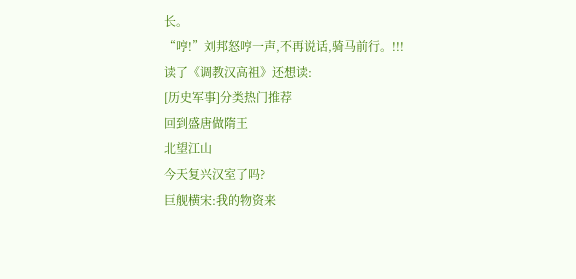长。
“哼!”刘邦怒哼一声,不再说话,骑马前行。!!!
读了《调教汉高祖》还想读:
[历史军事]分类热门推荐
回到盛唐做隋王
北望江山
今天复兴汉室了吗?
巨舰横宋:我的物资来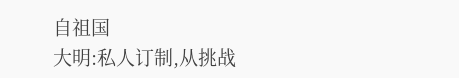自祖国
大明:私人订制,从挑战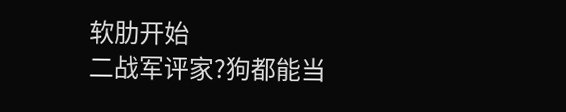软肋开始
二战军评家?狗都能当